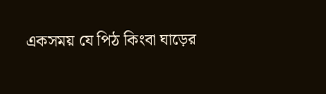একসময় যে পিঠ কিংবা ঘাড়ের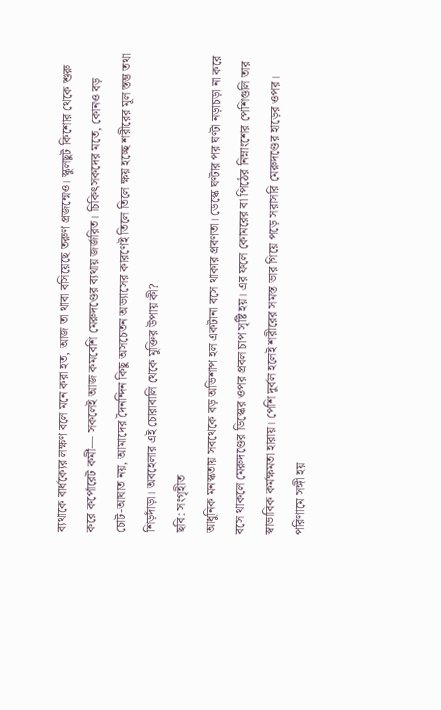ব্যথাকে বার্ধক্যের লক্ষণ বলে মনে করা হত, আজ তা থাবা বসিয়েছে তরুণ প্রজন্মেও। স্কুলছুট কিশোর থেকে শুরু করে কর্পোরেট কর্মী— সকলেই আজ কমবেশি মেরুদণ্ডের ব্যথায় জর্জরিত। চিকিৎসকদের মতে, কোনও বড় চোট-আঘাত নয়, আমাদের দৈনন্দিন কিছু অসচেতন অভ্যাসের কারণেই তিলে তিলে ক্ষয় হচ্ছে শরীরের মূল স্তম্ভ তথা শিড়দাঁড়া। অবহেলার এই চোরাবালি থেকে মুক্তির উপায় কী?
ছবি: সংগৃহীত
আধুনিক মনস্কতায় সবথেকে বড় অভিশাপ হল একটানা বসে থাকার প্রবণতা। ডেস্কে ঘণ্টার পর ঘণ্টা নড়াচড়া না করে বসে থাকলে মেরুদণ্ডের ডিস্কের ওপর প্রবল চাপ সৃষ্টি হয়। এর ফলে কোমরের বা পিঠের নিম্নাংশের পেশিগুলি তার স্বাভাবিক কর্মক্ষমতা হারায়। পেশি দুর্বল হলেই শরীরের সমস্ত ভার গিয়ে পড়ে সরাসরি মেরুদণ্ডের হাড়ের ওপর। পরিণামে সঙ্গী হয়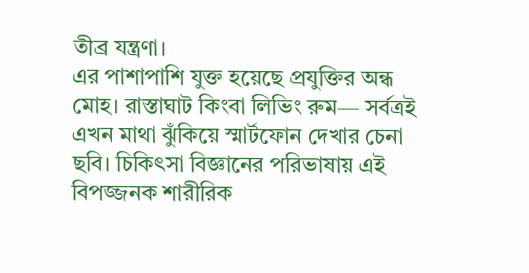তীব্র যন্ত্রণা।
এর পাশাপাশি যুক্ত হয়েছে প্রযুক্তির অন্ধ মোহ। রাস্তাঘাট কিংবা লিভিং রুম— সর্বত্রই এখন মাথা ঝুঁকিয়ে স্মার্টফোন দেখার চেনা ছবি। চিকিৎসা বিজ্ঞানের পরিভাষায় এই বিপজ্জনক শারীরিক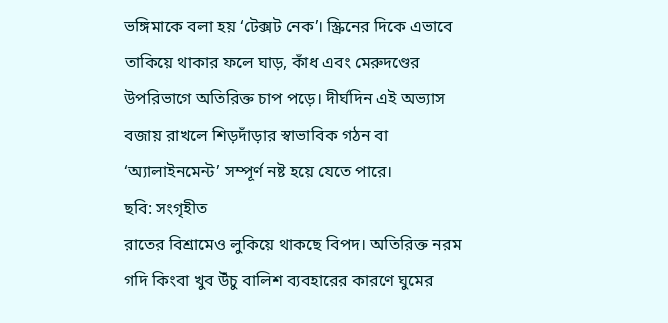ভঙ্গিমাকে বলা হয় ‘টেক্সট নেক’। স্ক্রিনের দিকে এভাবে তাকিয়ে থাকার ফলে ঘাড়, কাঁধ এবং মেরুদণ্ডের উপরিভাগে অতিরিক্ত চাপ পড়ে। দীর্ঘদিন এই অভ্যাস বজায় রাখলে শিড়দাঁড়ার স্বাভাবিক গঠন বা ‘অ্যালাইনমেন্ট’ সম্পূর্ণ নষ্ট হয়ে যেতে পারে।
ছবি: সংগৃহীত
রাতের বিশ্রামেও লুকিয়ে থাকছে বিপদ। অতিরিক্ত নরম গদি কিংবা খুব উঁচু বালিশ ব্যবহারের কারণে ঘুমের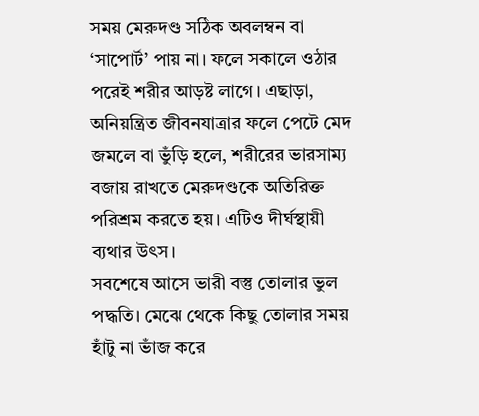সময় মেরুদণ্ড সঠিক অবলম্বন বা ‘সাপোর্ট’ পায় না। ফলে সকালে ওঠার পরেই শরীর আড়ষ্ট লাগে। এছাড়া, অনিয়ন্ত্রিত জীবনযাত্রার ফলে পেটে মেদ জমলে বা ভুঁড়ি হলে, শরীরের ভারসাম্য বজায় রাখতে মেরুদণ্ডকে অতিরিক্ত পরিশ্রম করতে হয়। এটিও দীর্ঘস্থায়ী ব্যথার উৎস।
সবশেষে আসে ভারী বস্তু তোলার ভুল পদ্ধতি। মেঝে থেকে কিছু তোলার সময় হাঁটু না ভাঁজ করে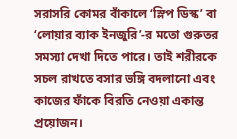সরাসরি কোমর বাঁকালে ‘স্লিপ ডিস্ক’ বা ‘লোয়ার ব্যাক ইনজুরি’-র মতো গুরুতর সমস্যা দেখা দিতে পারে। তাই শরীরকে সচল রাখতে বসার ভঙ্গি বদলানো এবং কাজের ফাঁকে বিরতি নেওয়া একান্ত প্রয়োজন।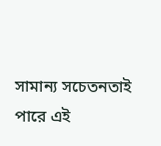সামান্য সচেতনতাই পারে এই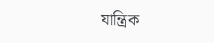যান্ত্রিক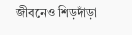জীবনেও শিড়দাঁড়া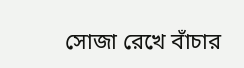সোজা রেখে বাঁচার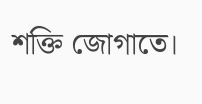শক্তি জোগাতে।